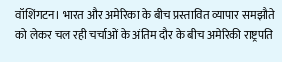वॉशिंगटन। भारत और अमेरिका के बीच प्रस्तावित व्यापार समझौते को लेकर चल रही चर्चाओं के अंतिम दौर के बीच अमेरिकी राष्ट्रपति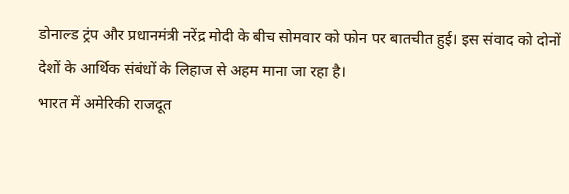डोनाल्ड ट्रंप और प्रधानमंत्री नरेंद्र मोदी के बीच सोमवार को फोन पर बातचीत हुई। इस संवाद को दोनों देशों के आर्थिक संबंधों के लिहाज से अहम माना जा रहा है।
भारत में अमेरिकी राजदूत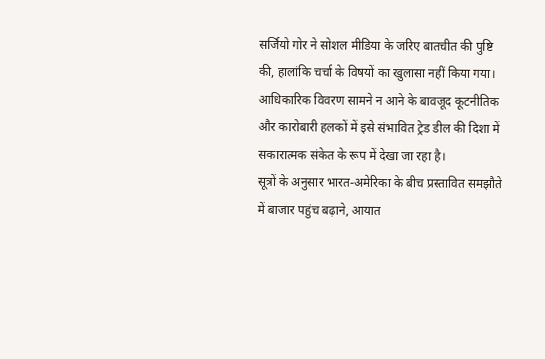सर्जियो गोर ने सोशल मीडिया के जरिए बातचीत की पुष्टि की, हालांकि चर्चा के विषयों का खुलासा नहीं किया गया। आधिकारिक विवरण सामने न आने के बावजूद कूटनीतिक और कारोबारी हलकों में इसे संभावित ट्रेड डील की दिशा में सकारात्मक संकेत के रूप में देखा जा रहा है।
सूत्रों के अनुसार भारत-अमेरिका के बीच प्रस्तावित समझौते में बाजार पहुंच बढ़ाने, आयात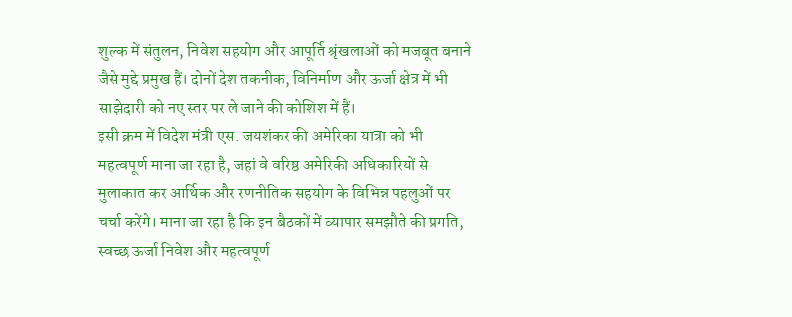शुल्क में संतुलन, निवेश सहयोग और आपूर्ति श्रृंखलाओं को मजबूत बनाने जैसे मुद्दे प्रमुख हैं। दोनों देश तकनीक, विनिर्माण और ऊर्जा क्षेत्र में भी साझेदारी को नए स्तर पर ले जाने की कोशिश में हैं।
इसी क्रम में विदेश मंत्री एस. जयशंकर की अमेरिका यात्रा को भी महत्वपूर्ण माना जा रहा है, जहां वे वरिष्ठ अमेरिकी अधिकारियों से मुलाकात कर आर्थिक और रणनीतिक सहयोग के विभिन्न पहलुओं पर चर्चा करेंगे। माना जा रहा है कि इन बैठकों में व्यापार समझौते की प्रगति, स्वच्छ ऊर्जा निवेश और महत्वपूर्ण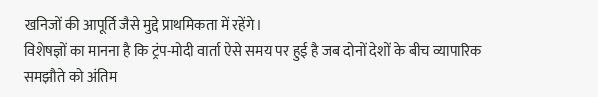खनिजों की आपूर्ति जैसे मुद्दे प्राथमिकता में रहेंगे।
विशेषज्ञों का मानना है कि ट्रंप-मोदी वार्ता ऐसे समय पर हुई है जब दोनों देशों के बीच व्यापारिक समझौते को अंतिम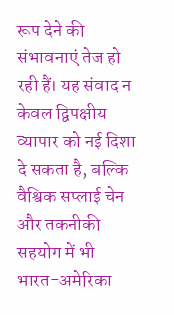रूप देने की संभावनाएं तेज हो रही हैं। यह संवाद न केवल द्विपक्षीय व्यापार को नई दिशा दे सकता है, बल्कि वैश्विक सप्लाई चेन और तकनीकी सहयोग में भी भारत-अमेरिका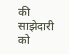की साझेदारी को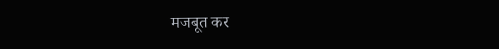मजबूत कर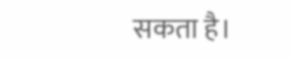सकता है।